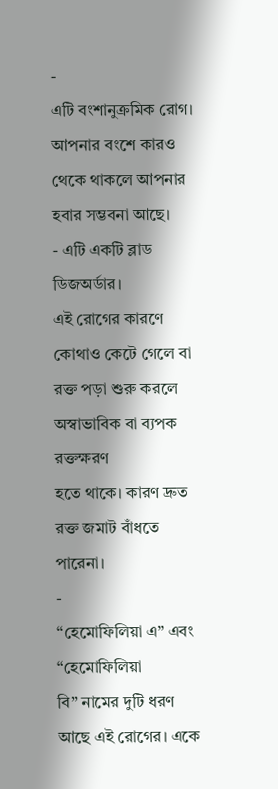-
এটি বংশানুক্রমিক রোগ।
আপনার বংশে কারও থেকে থাকলে আপনার হবার সম্ভবনা আছে।
- এটি একটি ব্লাড ডিজঅর্ডার।
এই রোগের কারণে কোথাও কেটে গেলে বা রক্ত পড়া শুরু করলে অস্বাভাবিক বা ব্যপক রক্তক্ষরণ
হতে থাকে। কারণ দ্রুত রক্ত জমাট বাঁধতে পারেনা।
-
“হেমোফিলিয়া এ” এবং “হেমোফিলিয়া
বি” নামের দুটি ধরণ আছে এই রোগের। একে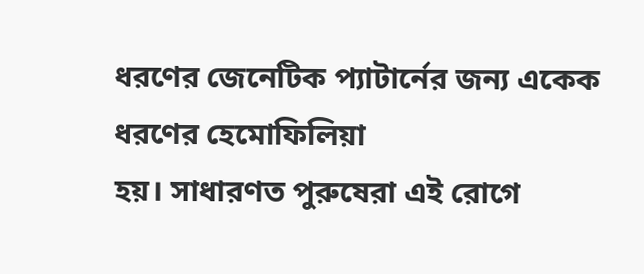ধরণের জেনেটিক প্যাটার্নের জন্য একেক ধরণের হেমোফিলিয়া
হয়। সাধারণত পুরুষেরা এই রোগে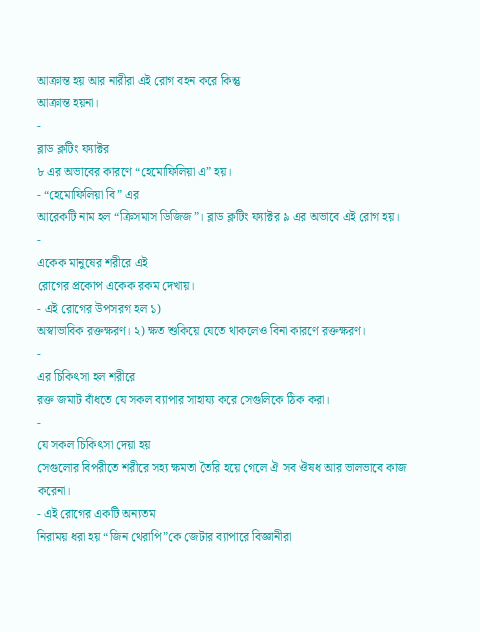আক্রান্ত হয় আর নারীরা এই রোগ বহন করে কিন্তু
আক্রান্ত হয়না।
-
ব্লাড ক্লটিং ফ্যাক্টর
৮ এর অভাবের কারণে “হেমোফিলিয়া এ” হয়।
- “হেমোফিলিয়া বি” এর
আরেকটি নাম হল “ক্রিসমাস ডিজিজ”। ব্লাড ক্লটিং ফ্যাক্টর ৯ এর অভাবে এই রোগ হয়।
-
একেক মানুষের শরীরে এই
রোগের প্রকোপ একেক রকম দেখায়।
- এই রোগের উপসরগ হল ১)
অস্বাভাবিক রক্তক্ষরণ। ২) ক্ষত শুকিয়ে যেতে থাকলেও বিনা কারণে রক্তক্ষরণ।
-
এর চিকিৎসা হল শরীরে
রক্ত জমাট বাঁধতে যে সকল ব্যাপার সাহায্য করে সেগুলিকে ঠিক করা।
-
যে সকল চিকিৎসা দেয়া হয়
সেগুলোর বিপরীতে শরীরে সহ্য ক্ষমতা তৈরি হয়ে গেলে ঐ সব ঔষধ আর ভালভাবে কাজ করেনা।
- এই রোগের একটি অন্যতম
নিরাময় ধরা হয় “জিন থেরাপি”কে জেটার ব্যাপারে বিজ্ঞানীরা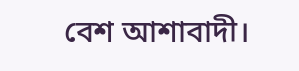বেশ আশাবাদী।